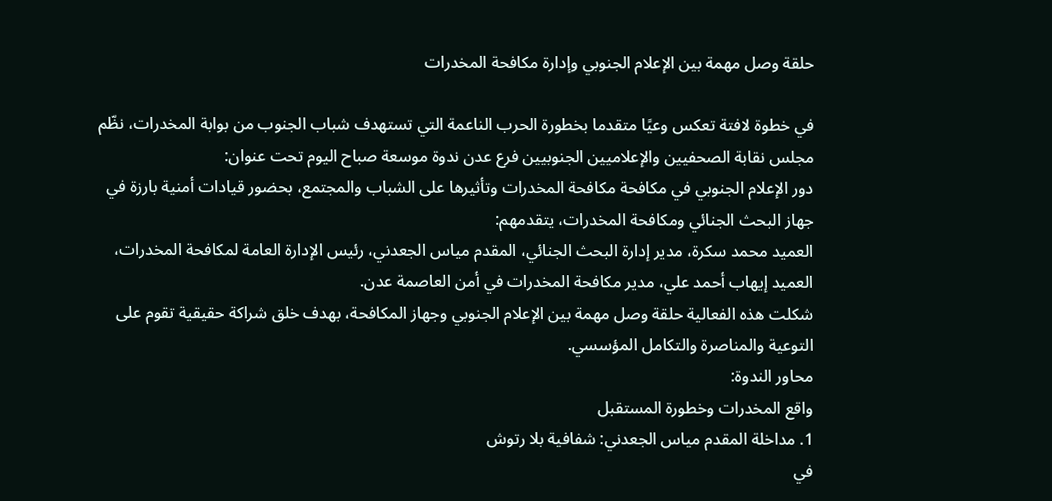حلقة وصل مهمة بين الإعلام الجنوبي وإدارة مكافحة المخدرات

في خطوة لافتة تعكس وعيًا متقدما بخطورة الحرب الناعمة التي تستهدف شباب الجنوب من بوابة المخدرات، نظّم مجلس نقابة الصحفيين والإعلاميين الجنوبيين فرع عدن ندوة موسعة صباح اليوم تحت عنوان:
دور الإعلام الجنوبي في مكافحة مكافحة المخدرات وتأثيرها على الشباب والمجتمع، بحضور قيادات أمنية بارزة في جهاز البحث الجنائي ومكافحة المخدرات، يتقدمهم:
العميد محمد سكرة، مدير إدارة البحث الجنائي، المقدم مياس الجعدني، رئيس الإدارة العامة لمكافحة المخدرات، العميد إيهاب أحمد علي، مدير مكافحة المخدرات في أمن العاصمة عدن.
شكلت هذه الفعالية حلقة وصل مهمة بين الإعلام الجنوبي وجهاز المكافحة، بهدف خلق شراكة حقيقية تقوم على التوعية والمناصرة والتكامل المؤسسي.
محاور الندوة:
واقع المخدرات وخطورة المستقبل
1. مداخلة المقدم مياس الجعدني: شفافية بلا رتوش
في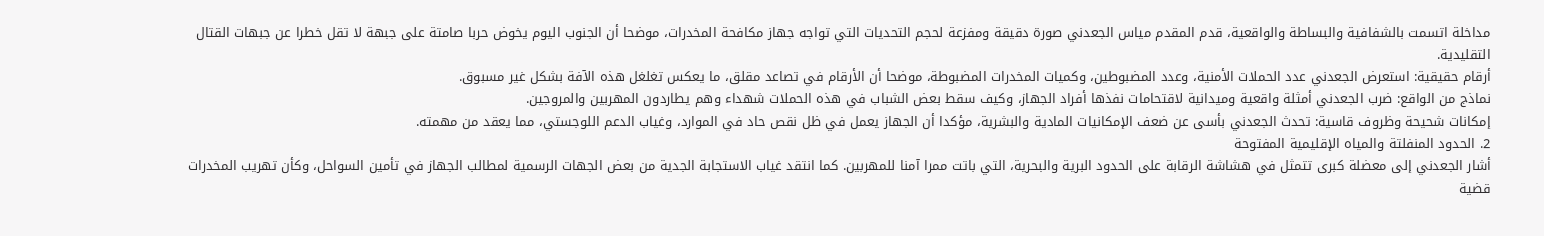مداخلة اتسمت بالشفافية والبساطة والواقعية، قدم المقدم مياس الجعدني صورة دقيقة ومفزعة لحجم التحديات التي تواجه جهاز مكافحة المخدرات، موضحا أن الجنوب اليوم يخوض حربا صامتة على جبهة لا تقل خطرا عن جبهات القتال التقليدية.
أرقام حقيقية: استعرض الجعدني عدد الحملات الأمنية، وعدد المضبوطين، وكميات المخدرات المضبوطة، موضحا أن الأرقام في تصاعد مقلق، ما يعكس تغلغل هذه الآفة بشكل غير مسبوق.
نماذج من الواقع: ضرب الجعدني أمثلة واقعية وميدانية لاقتحامات نفذها أفراد الجهاز، وكيف سقط بعض الشباب في هذه الحملات شهداء وهم يطاردون المهربين والمروجين.
إمكانات شحيحة وظروف قاسية: تحدث الجعدني بأسى عن ضعف الإمكانيات المادية والبشرية، مؤكدا أن الجهاز يعمل في ظل نقص حاد في الموارد، وغياب الدعم اللوجستي، مما يعقد من مهمته.
2. الحدود المنفلتة والمياه الإقليمية المفتوحة
أشار الجعدني إلى معضلة كبرى تتمثل في هشاشة الرقابة على الحدود البرية والبحرية، التي باتت ممرا آمنا للمهربين. كما انتقد غياب الاستجابة الجدية من بعض الجهات الرسمية لمطالب الجهاز في تأمين السواحل، وكأن تهريب المخدرات قضية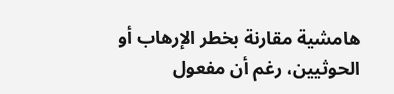هامشية مقارنة بخطر الإرهاب أو الحوثيين، رغم أن مفعول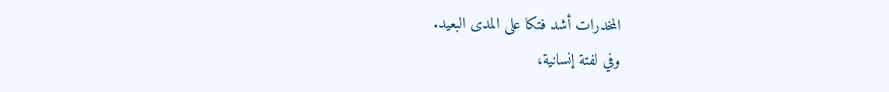المخدرات أشد فتكا على المدى البعيد.
وفي لفتة إنسانية،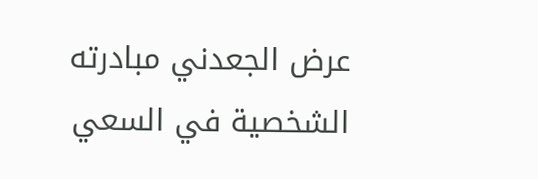عرض الجعدني مبادرته الشخصية في السعي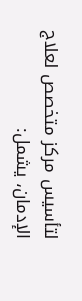لتأسيس مركز متخصص لعلاج الإدمان، يشمل: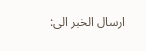ارسال الخبر الى: